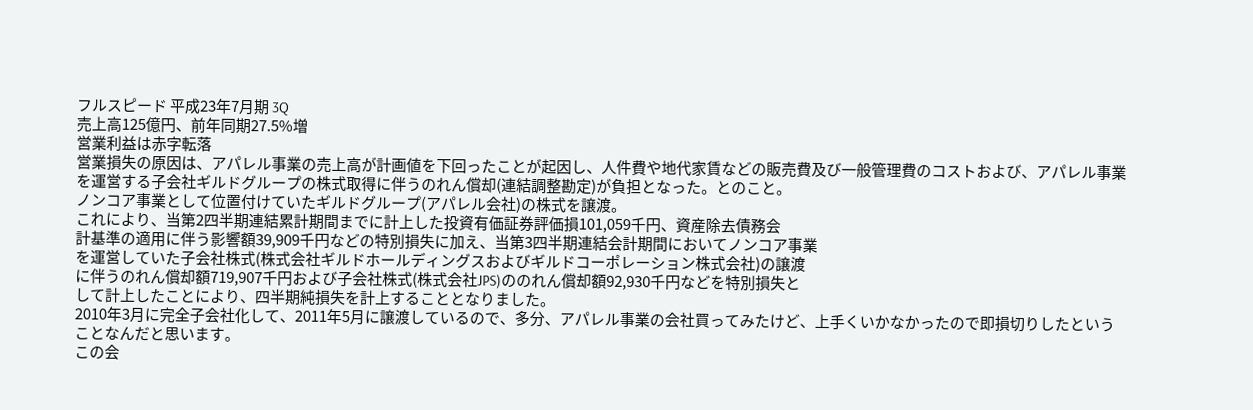フルスピード 平成23年7月期 3Q
売上高125億円、前年同期27.5%増
営業利益は赤字転落
営業損失の原因は、アパレル事業の売上高が計画値を下回ったことが起因し、人件費や地代家賃などの販売費及び一般管理費のコストおよび、アパレル事業を運営する子会社ギルドグループの株式取得に伴うのれん償却(連結調整勘定)が負担となった。とのこと。
ノンコア事業として位置付けていたギルドグループ(アパレル会社)の株式を譲渡。
これにより、当第2四半期連結累計期間までに計上した投資有価証券評価損101,059千円、資産除去債務会
計基準の適用に伴う影響額39,909千円などの特別損失に加え、当第3四半期連結会計期間においてノンコア事業
を運営していた子会社株式(株式会社ギルドホールディングスおよびギルドコーポレーション株式会社)の譲渡
に伴うのれん償却額719,907千円および子会社株式(株式会社JPS)ののれん償却額92,930千円などを特別損失と
して計上したことにより、四半期純損失を計上することとなりました。
2010年3月に完全子会社化して、2011年5月に譲渡しているので、多分、アパレル事業の会社買ってみたけど、上手くいかなかったので即損切りしたということなんだと思います。
この会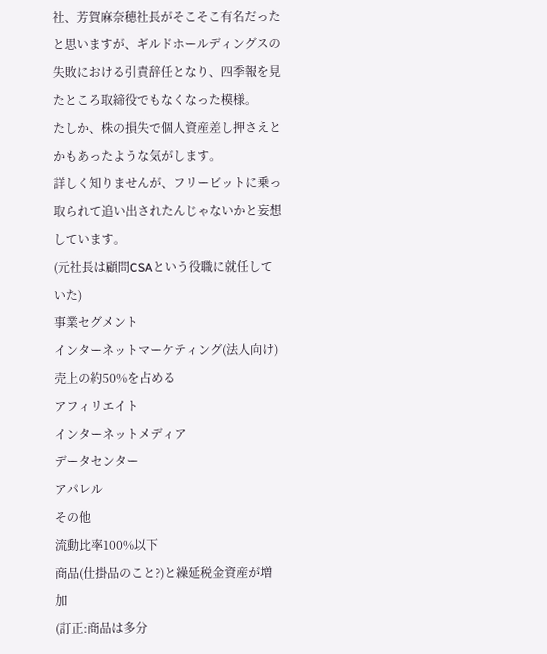社、芳賀麻奈穂社長がそこそこ有名だったと思いますが、ギルドホールディングスの失敗における引責辞任となり、四季報を見たところ取締役でもなくなった模様。
たしか、株の損失で個人資産差し押さえとかもあったような気がします。
詳しく知りませんが、フリービットに乗っ取られて追い出されたんじゃないかと妄想しています。
(元社長は顧問CSAという役職に就任していた)
事業セグメント
インターネットマーケティング(法人向け) 売上の約50%を占める
アフィリエイト
インターネットメディア
データセンター
アパレル
その他
流動比率100%以下
商品(仕掛品のこと?)と繰延税金資産が増加
(訂正:商品は多分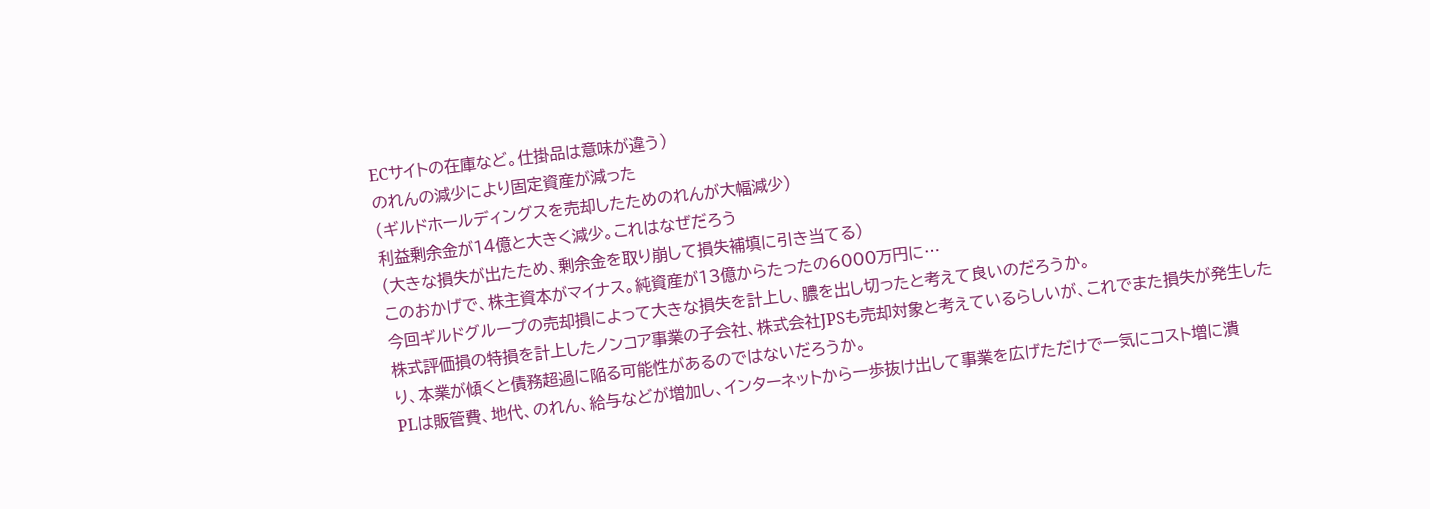ECサイトの在庫など。仕掛品は意味が違う)
のれんの減少により固定資産が減った
(ギルドホールディングスを売却したためのれんが大幅減少)
利益剰余金が14億と大きく減少。これはなぜだろう
(大きな損失が出たため、剰余金を取り崩して損失補填に引き当てる)
このおかげで、株主資本がマイナス。純資産が13億からたったの6000万円に…
今回ギルドグループの売却損によって大きな損失を計上し、膿を出し切ったと考えて良いのだろうか。
株式評価損の特損を計上したノンコア事業の子会社、株式会社JPSも売却対象と考えているらしいが、これでまた損失が発生したり、本業が傾くと債務超過に陥る可能性があるのではないだろうか。
PLは販管費、地代、のれん、給与などが増加し、インターネットから一歩抜け出して事業を広げただけで一気にコスト増に潰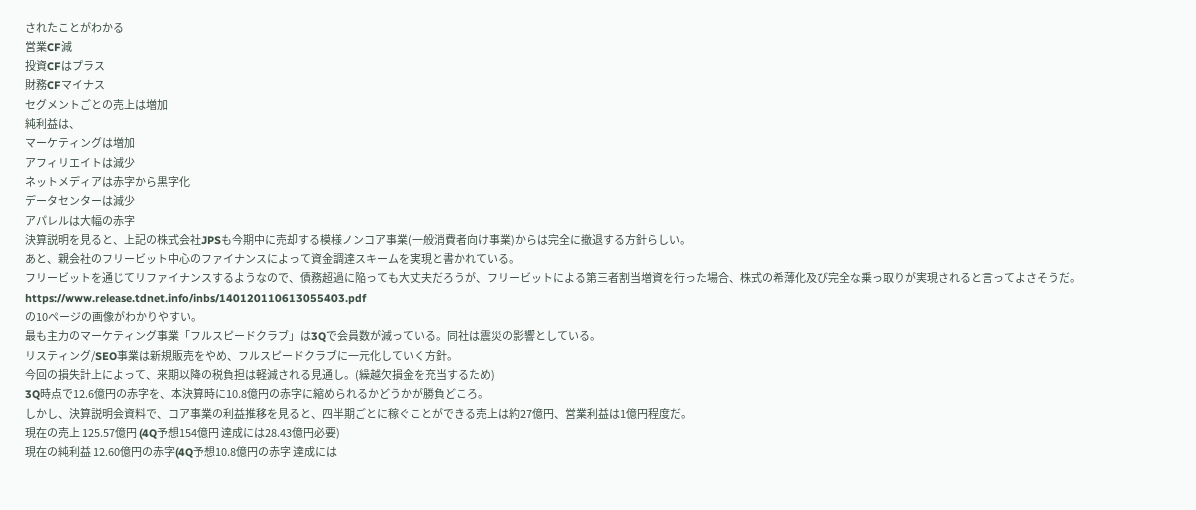されたことがわかる
営業CF減
投資CFはプラス
財務CFマイナス
セグメントごとの売上は増加
純利益は、
マーケティングは増加
アフィリエイトは減少
ネットメディアは赤字から黒字化
データセンターは減少
アパレルは大幅の赤字
決算説明を見ると、上記の株式会社JPSも今期中に売却する模様ノンコア事業(一般消費者向け事業)からは完全に撤退する方針らしい。
あと、親会社のフリービット中心のファイナンスによって資金調達スキームを実現と書かれている。
フリービットを通じてリファイナンスするようなので、債務超過に陥っても大丈夫だろうが、フリービットによる第三者割当増資を行った場合、株式の希薄化及び完全な乗っ取りが実現されると言ってよさそうだ。
https://www.release.tdnet.info/inbs/140120110613055403.pdf
の10ページの画像がわかりやすい。
最も主力のマーケティング事業「フルスピードクラブ」は3Qで会員数が減っている。同社は震災の影響としている。
リスティング/SEO事業は新規販売をやめ、フルスピードクラブに一元化していく方針。
今回の損失計上によって、来期以降の税負担は軽減される見通し。(繰越欠損金を充当するため)
3Q時点で12.6億円の赤字を、本決算時に10.8億円の赤字に縮められるかどうかが勝負どころ。
しかし、決算説明会資料で、コア事業の利益推移を見ると、四半期ごとに稼ぐことができる売上は約27億円、営業利益は1億円程度だ。
現在の売上 125.57億円 (4Q予想154億円 達成には28.43億円必要)
現在の純利益 12.60億円の赤字(4Q予想10.8億円の赤字 達成には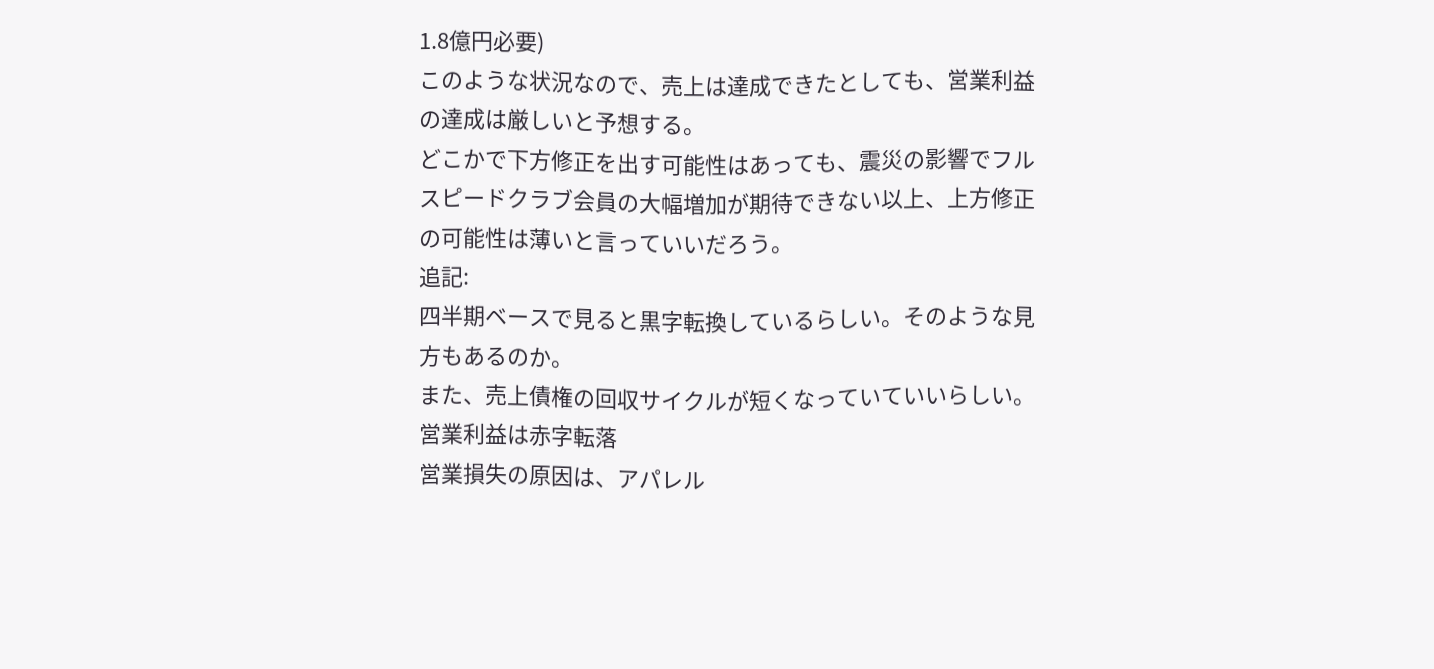1.8億円必要)
このような状況なので、売上は達成できたとしても、営業利益の達成は厳しいと予想する。
どこかで下方修正を出す可能性はあっても、震災の影響でフルスピードクラブ会員の大幅増加が期待できない以上、上方修正の可能性は薄いと言っていいだろう。
追記:
四半期ベースで見ると黒字転換しているらしい。そのような見方もあるのか。
また、売上債権の回収サイクルが短くなっていていいらしい。
営業利益は赤字転落
営業損失の原因は、アパレル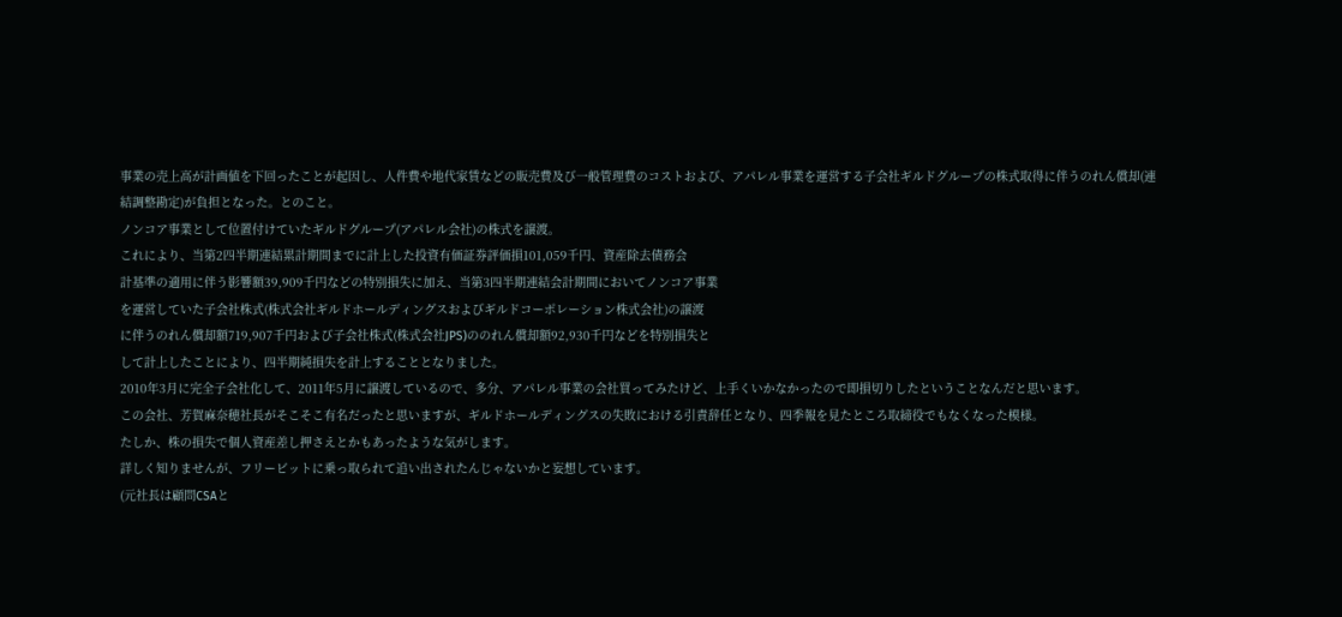事業の売上高が計画値を下回ったことが起因し、人件費や地代家賃などの販売費及び一般管理費のコストおよび、アパレル事業を運営する子会社ギルドグループの株式取得に伴うのれん償却(連結調整勘定)が負担となった。とのこと。
ノンコア事業として位置付けていたギルドグループ(アパレル会社)の株式を譲渡。
これにより、当第2四半期連結累計期間までに計上した投資有価証券評価損101,059千円、資産除去債務会
計基準の適用に伴う影響額39,909千円などの特別損失に加え、当第3四半期連結会計期間においてノンコア事業
を運営していた子会社株式(株式会社ギルドホールディングスおよびギルドコーポレーション株式会社)の譲渡
に伴うのれん償却額719,907千円および子会社株式(株式会社JPS)ののれん償却額92,930千円などを特別損失と
して計上したことにより、四半期純損失を計上することとなりました。
2010年3月に完全子会社化して、2011年5月に譲渡しているので、多分、アパレル事業の会社買ってみたけど、上手くいかなかったので即損切りしたということなんだと思います。
この会社、芳賀麻奈穂社長がそこそこ有名だったと思いますが、ギルドホールディングスの失敗における引責辞任となり、四季報を見たところ取締役でもなくなった模様。
たしか、株の損失で個人資産差し押さえとかもあったような気がします。
詳しく知りませんが、フリービットに乗っ取られて追い出されたんじゃないかと妄想しています。
(元社長は顧問CSAと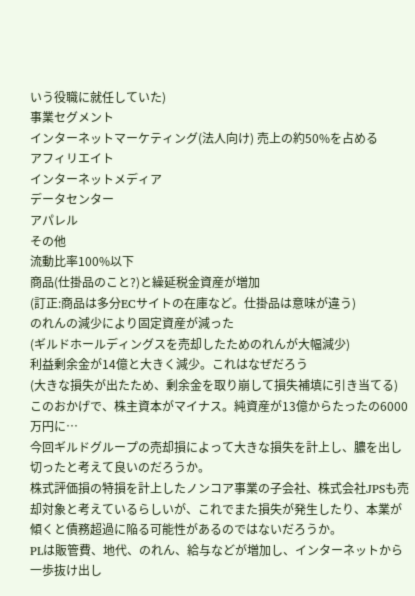いう役職に就任していた)
事業セグメント
インターネットマーケティング(法人向け) 売上の約50%を占める
アフィリエイト
インターネットメディア
データセンター
アパレル
その他
流動比率100%以下
商品(仕掛品のこと?)と繰延税金資産が増加
(訂正:商品は多分ECサイトの在庫など。仕掛品は意味が違う)
のれんの減少により固定資産が減った
(ギルドホールディングスを売却したためのれんが大幅減少)
利益剰余金が14億と大きく減少。これはなぜだろう
(大きな損失が出たため、剰余金を取り崩して損失補填に引き当てる)
このおかげで、株主資本がマイナス。純資産が13億からたったの6000万円に…
今回ギルドグループの売却損によって大きな損失を計上し、膿を出し切ったと考えて良いのだろうか。
株式評価損の特損を計上したノンコア事業の子会社、株式会社JPSも売却対象と考えているらしいが、これでまた損失が発生したり、本業が傾くと債務超過に陥る可能性があるのではないだろうか。
PLは販管費、地代、のれん、給与などが増加し、インターネットから一歩抜け出し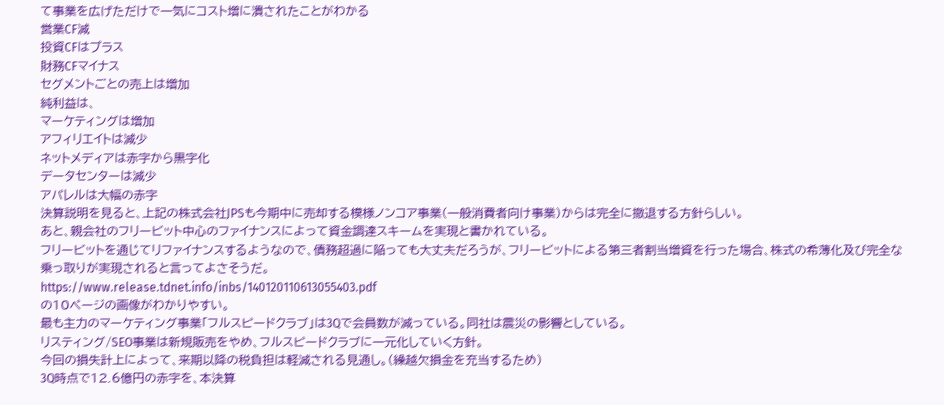て事業を広げただけで一気にコスト増に潰されたことがわかる
営業CF減
投資CFはプラス
財務CFマイナス
セグメントごとの売上は増加
純利益は、
マーケティングは増加
アフィリエイトは減少
ネットメディアは赤字から黒字化
データセンターは減少
アパレルは大幅の赤字
決算説明を見ると、上記の株式会社JPSも今期中に売却する模様ノンコア事業(一般消費者向け事業)からは完全に撤退する方針らしい。
あと、親会社のフリービット中心のファイナンスによって資金調達スキームを実現と書かれている。
フリービットを通じてリファイナンスするようなので、債務超過に陥っても大丈夫だろうが、フリービットによる第三者割当増資を行った場合、株式の希薄化及び完全な乗っ取りが実現されると言ってよさそうだ。
https://www.release.tdnet.info/inbs/140120110613055403.pdf
の10ページの画像がわかりやすい。
最も主力のマーケティング事業「フルスピードクラブ」は3Qで会員数が減っている。同社は震災の影響としている。
リスティング/SEO事業は新規販売をやめ、フルスピードクラブに一元化していく方針。
今回の損失計上によって、来期以降の税負担は軽減される見通し。(繰越欠損金を充当するため)
3Q時点で12.6億円の赤字を、本決算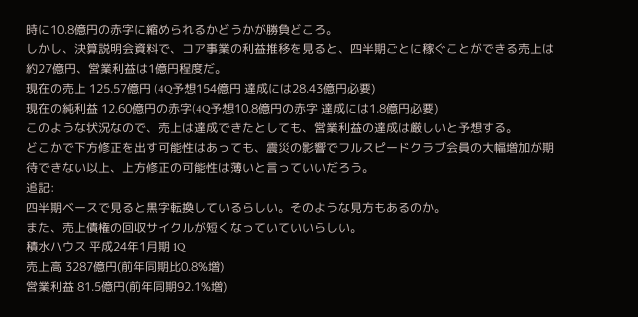時に10.8億円の赤字に縮められるかどうかが勝負どころ。
しかし、決算説明会資料で、コア事業の利益推移を見ると、四半期ごとに稼ぐことができる売上は約27億円、営業利益は1億円程度だ。
現在の売上 125.57億円 (4Q予想154億円 達成には28.43億円必要)
現在の純利益 12.60億円の赤字(4Q予想10.8億円の赤字 達成には1.8億円必要)
このような状況なので、売上は達成できたとしても、営業利益の達成は厳しいと予想する。
どこかで下方修正を出す可能性はあっても、震災の影響でフルスピードクラブ会員の大幅増加が期待できない以上、上方修正の可能性は薄いと言っていいだろう。
追記:
四半期ベースで見ると黒字転換しているらしい。そのような見方もあるのか。
また、売上債権の回収サイクルが短くなっていていいらしい。
積水ハウス 平成24年1月期 1Q
売上高 3287億円(前年同期比0.8%増)
営業利益 81.5億円(前年同期92.1%増)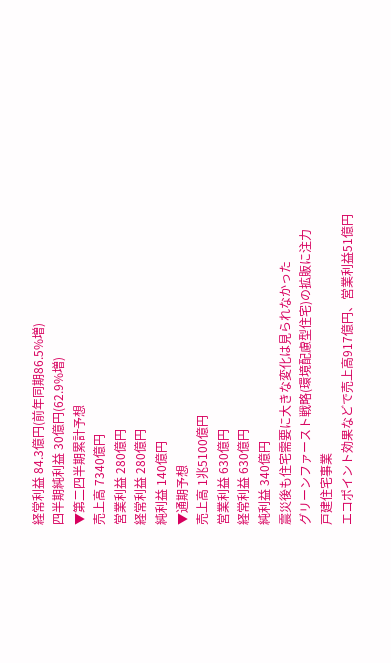経常利益 84.3億円(前年同期86.5%増)
四半期純利益 30億円(62.9%増)
▼第二四半期累計予想
売上高 7340億円
営業利益 280億円
経常利益 280億円
純利益 140億円
▼通期予想
売上高 1兆5100億円
営業利益 630億円
経常利益 630億円
純利益 340億円
震災後も住宅需要に大きな変化は見られなかった
グリーンファースト戦略(環境配慮型住宅)の拡販に注力
戸建住宅事業
エコポイント効果などで売上高917億円、営業利益51億円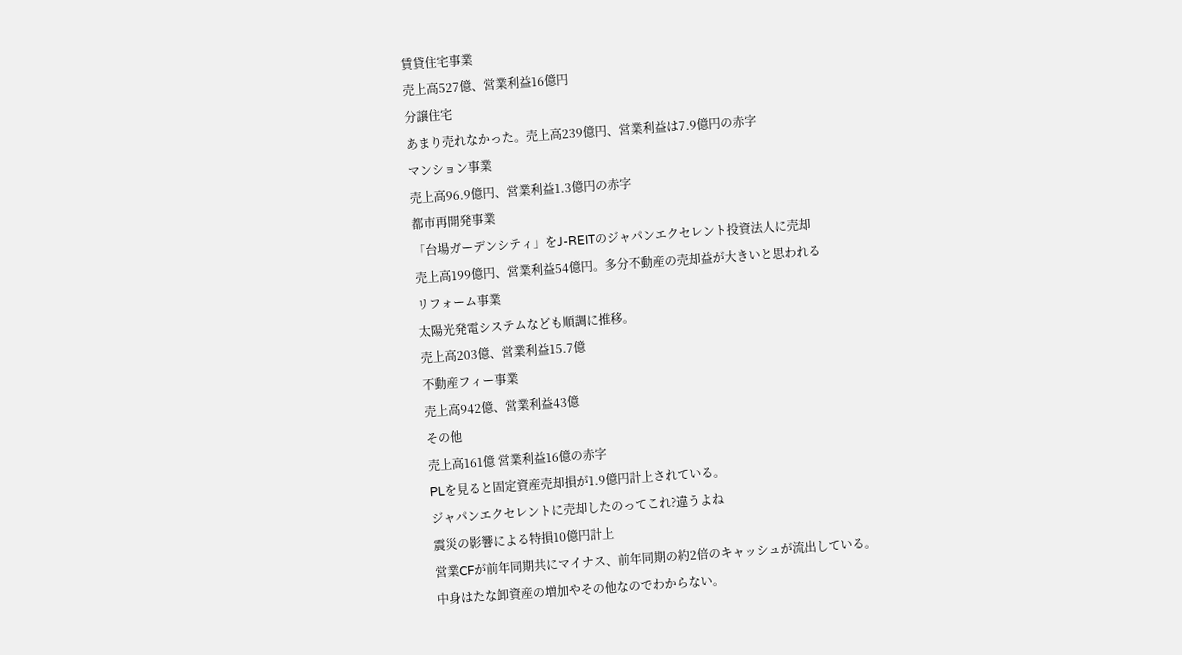賃貸住宅事業
売上高527億、営業利益16億円
分譲住宅
あまり売れなかった。売上高239億円、営業利益は7.9億円の赤字
マンション事業
売上高96.9億円、営業利益1.3億円の赤字
都市再開発事業
「台場ガーデンシティ」をJ-REITのジャパンエクセレント投資法人に売却
売上高199億円、営業利益54億円。多分不動産の売却益が大きいと思われる
リフォーム事業
太陽光発電システムなども順調に推移。
売上高203億、営業利益15.7億
不動産フィー事業
売上高942億、営業利益43億
その他
売上高161億 営業利益16億の赤字
PLを見ると固定資産売却損が1.9億円計上されている。
ジャパンエクセレントに売却したのってこれ?違うよね
震災の影響による特損10億円計上
営業CFが前年同期共にマイナス、前年同期の約2倍のキャッシュが流出している。
中身はたな卸資産の増加やその他なのでわからない。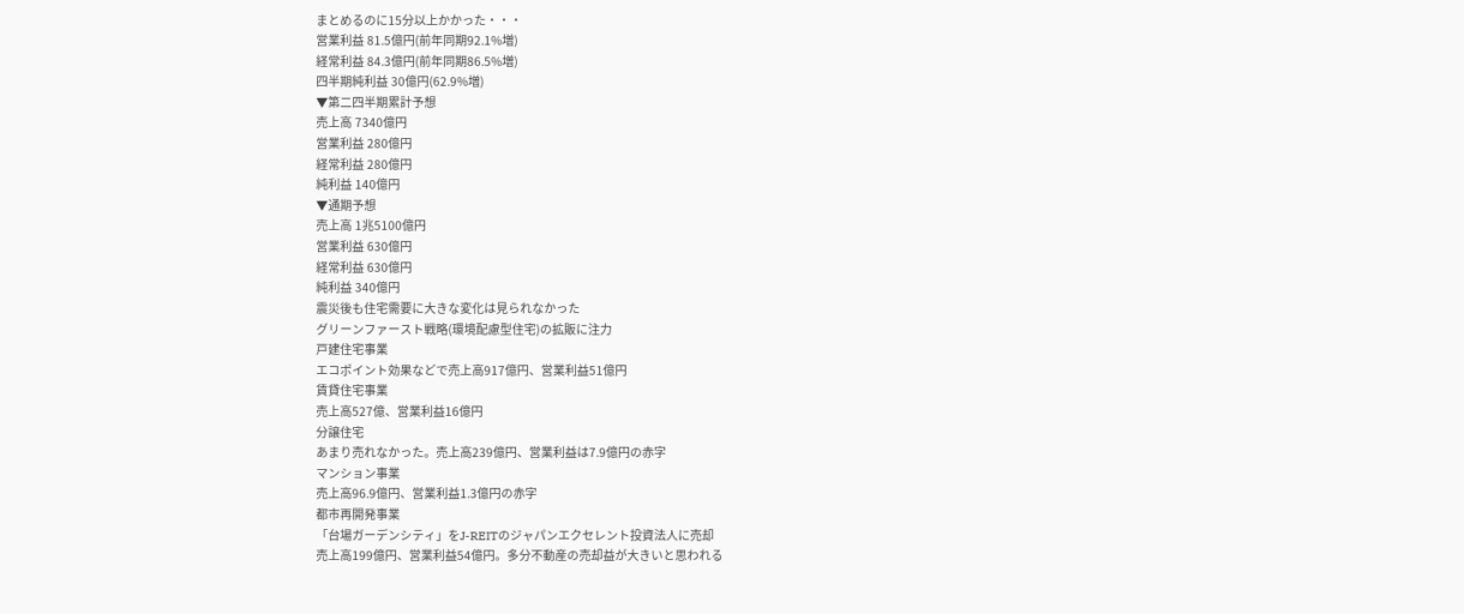まとめるのに15分以上かかった・・・
営業利益 81.5億円(前年同期92.1%増)
経常利益 84.3億円(前年同期86.5%増)
四半期純利益 30億円(62.9%増)
▼第二四半期累計予想
売上高 7340億円
営業利益 280億円
経常利益 280億円
純利益 140億円
▼通期予想
売上高 1兆5100億円
営業利益 630億円
経常利益 630億円
純利益 340億円
震災後も住宅需要に大きな変化は見られなかった
グリーンファースト戦略(環境配慮型住宅)の拡販に注力
戸建住宅事業
エコポイント効果などで売上高917億円、営業利益51億円
賃貸住宅事業
売上高527億、営業利益16億円
分譲住宅
あまり売れなかった。売上高239億円、営業利益は7.9億円の赤字
マンション事業
売上高96.9億円、営業利益1.3億円の赤字
都市再開発事業
「台場ガーデンシティ」をJ-REITのジャパンエクセレント投資法人に売却
売上高199億円、営業利益54億円。多分不動産の売却益が大きいと思われる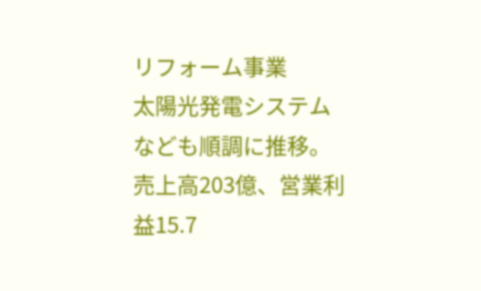リフォーム事業
太陽光発電システムなども順調に推移。
売上高203億、営業利益15.7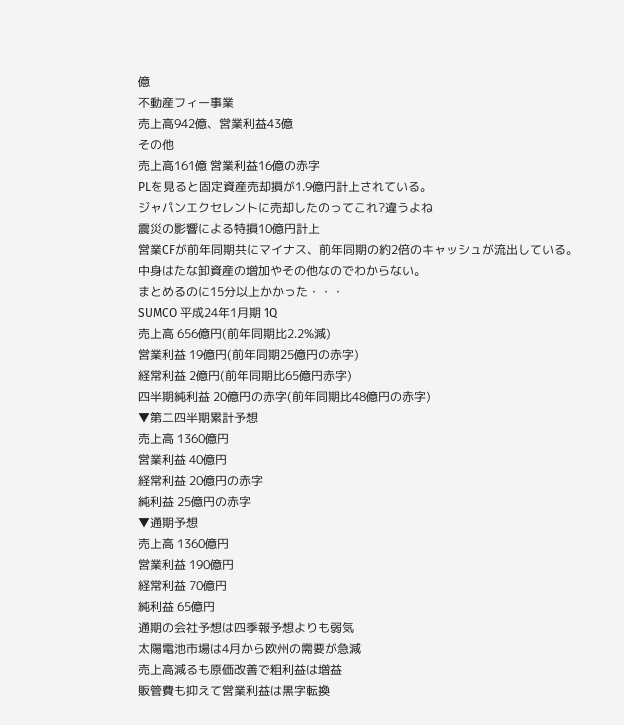億
不動産フィー事業
売上高942億、営業利益43億
その他
売上高161億 営業利益16億の赤字
PLを見ると固定資産売却損が1.9億円計上されている。
ジャパンエクセレントに売却したのってこれ?違うよね
震災の影響による特損10億円計上
営業CFが前年同期共にマイナス、前年同期の約2倍のキャッシュが流出している。
中身はたな卸資産の増加やその他なのでわからない。
まとめるのに15分以上かかった・・・
SUMCO 平成24年1月期 1Q
売上高 656億円(前年同期比2.2%減)
営業利益 19億円(前年同期25億円の赤字)
経常利益 2億円(前年同期比65億円赤字)
四半期純利益 20億円の赤字(前年同期比48億円の赤字)
▼第二四半期累計予想
売上高 1360億円
営業利益 40億円
経常利益 20億円の赤字
純利益 25億円の赤字
▼通期予想
売上高 1360億円
営業利益 190億円
経常利益 70億円
純利益 65億円
通期の会社予想は四季報予想よりも弱気
太陽電池市場は4月から欧州の需要が急減
売上高減るも原価改善で粗利益は増益
販管費も抑えて営業利益は黒字転換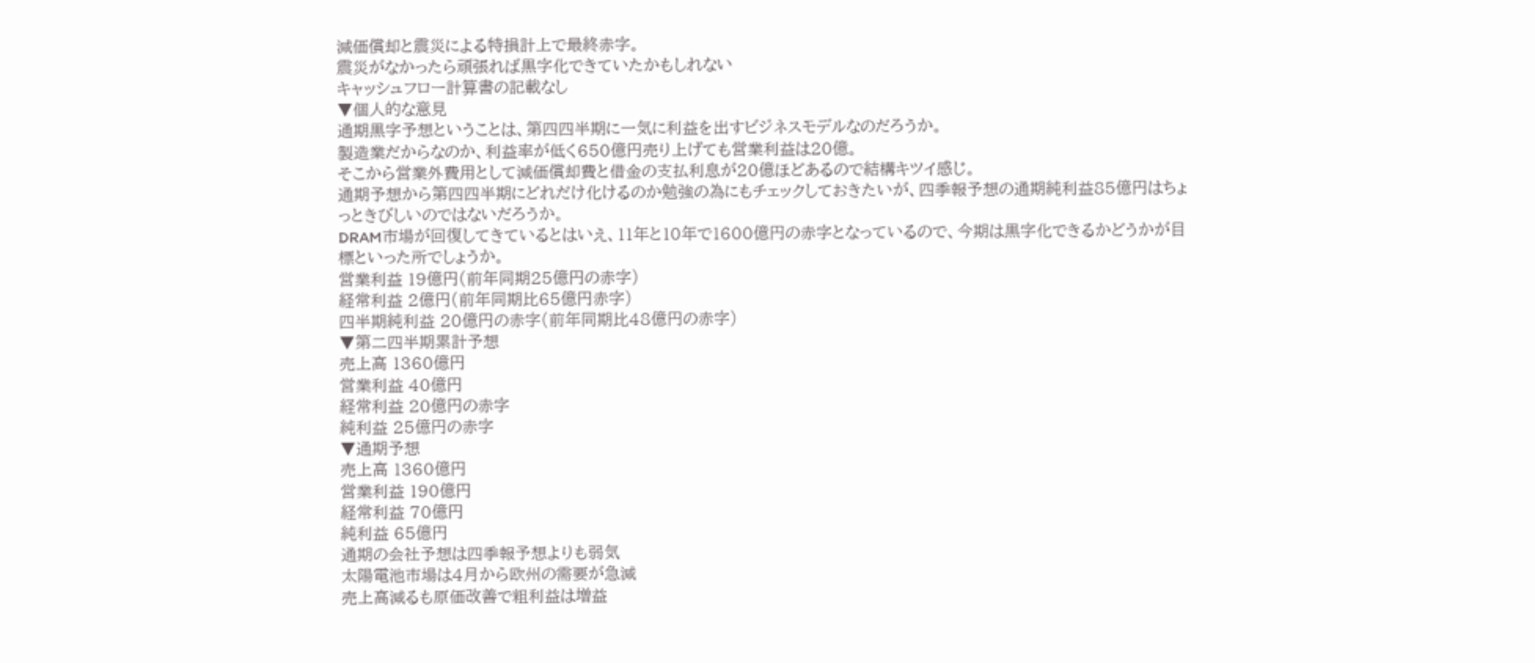減価償却と震災による特損計上で最終赤字。
震災がなかったら頑張れば黒字化できていたかもしれない
キャッシュフロー計算書の記載なし
▼個人的な意見
通期黒字予想ということは、第四四半期に一気に利益を出すビジネスモデルなのだろうか。
製造業だからなのか、利益率が低く650億円売り上げても営業利益は20億。
そこから営業外費用として減価償却費と借金の支払利息が20億ほどあるので結構キツイ感じ。
通期予想から第四四半期にどれだけ化けるのか勉強の為にもチェックしておきたいが、四季報予想の通期純利益85億円はちょっときびしいのではないだろうか。
DRAM市場が回復してきているとはいえ、11年と10年で1600億円の赤字となっているので、今期は黒字化できるかどうかが目標といった所でしょうか。
営業利益 19億円(前年同期25億円の赤字)
経常利益 2億円(前年同期比65億円赤字)
四半期純利益 20億円の赤字(前年同期比48億円の赤字)
▼第二四半期累計予想
売上高 1360億円
営業利益 40億円
経常利益 20億円の赤字
純利益 25億円の赤字
▼通期予想
売上高 1360億円
営業利益 190億円
経常利益 70億円
純利益 65億円
通期の会社予想は四季報予想よりも弱気
太陽電池市場は4月から欧州の需要が急減
売上高減るも原価改善で粗利益は増益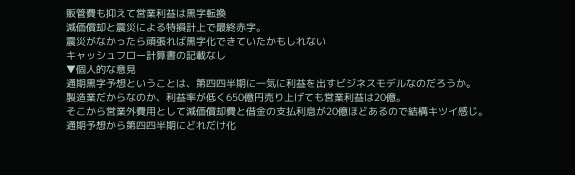販管費も抑えて営業利益は黒字転換
減価償却と震災による特損計上で最終赤字。
震災がなかったら頑張れば黒字化できていたかもしれない
キャッシュフロー計算書の記載なし
▼個人的な意見
通期黒字予想ということは、第四四半期に一気に利益を出すビジネスモデルなのだろうか。
製造業だからなのか、利益率が低く650億円売り上げても営業利益は20億。
そこから営業外費用として減価償却費と借金の支払利息が20億ほどあるので結構キツイ感じ。
通期予想から第四四半期にどれだけ化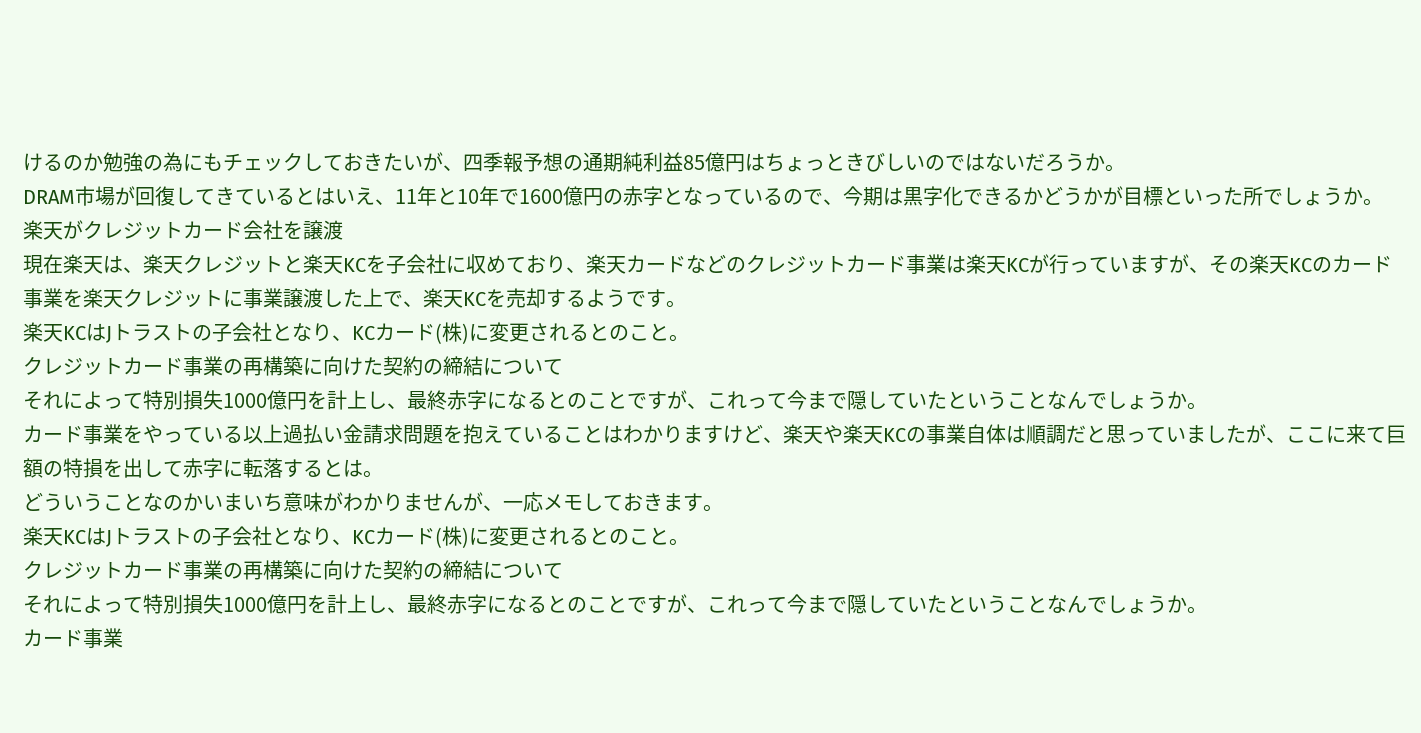けるのか勉強の為にもチェックしておきたいが、四季報予想の通期純利益85億円はちょっときびしいのではないだろうか。
DRAM市場が回復してきているとはいえ、11年と10年で1600億円の赤字となっているので、今期は黒字化できるかどうかが目標といった所でしょうか。
楽天がクレジットカード会社を譲渡
現在楽天は、楽天クレジットと楽天KCを子会社に収めており、楽天カードなどのクレジットカード事業は楽天KCが行っていますが、その楽天KCのカード事業を楽天クレジットに事業譲渡した上で、楽天KCを売却するようです。
楽天KCはJトラストの子会社となり、KCカード(株)に変更されるとのこと。
クレジットカード事業の再構築に向けた契約の締結について
それによって特別損失1000億円を計上し、最終赤字になるとのことですが、これって今まで隠していたということなんでしょうか。
カード事業をやっている以上過払い金請求問題を抱えていることはわかりますけど、楽天や楽天KCの事業自体は順調だと思っていましたが、ここに来て巨額の特損を出して赤字に転落するとは。
どういうことなのかいまいち意味がわかりませんが、一応メモしておきます。
楽天KCはJトラストの子会社となり、KCカード(株)に変更されるとのこと。
クレジットカード事業の再構築に向けた契約の締結について
それによって特別損失1000億円を計上し、最終赤字になるとのことですが、これって今まで隠していたということなんでしょうか。
カード事業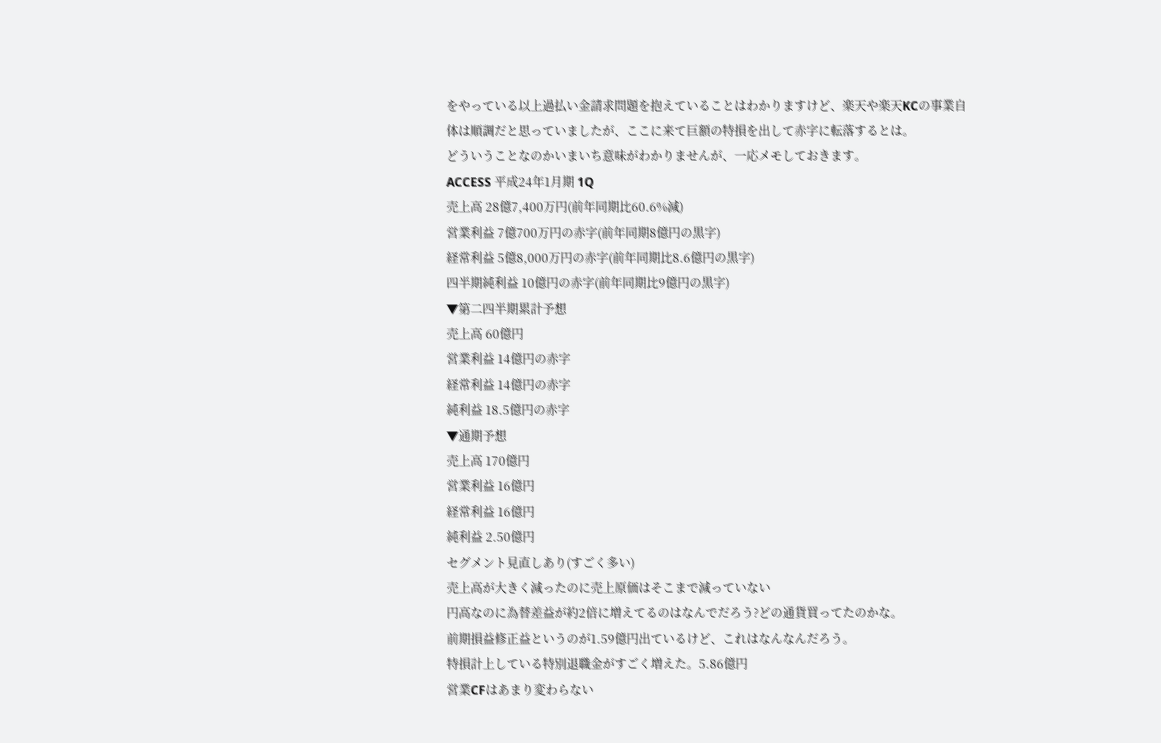をやっている以上過払い金請求問題を抱えていることはわかりますけど、楽天や楽天KCの事業自体は順調だと思っていましたが、ここに来て巨額の特損を出して赤字に転落するとは。
どういうことなのかいまいち意味がわかりませんが、一応メモしておきます。
ACCESS 平成24年1月期 1Q
売上高 28億7,400万円(前年同期比60.6%減)
営業利益 7億700万円の赤字(前年同期8億円の黒字)
経常利益 5億8,000万円の赤字(前年同期比8.6億円の黒字)
四半期純利益 10億円の赤字(前年同期比9億円の黒字)
▼第二四半期累計予想
売上高 60億円
営業利益 14億円の赤字
経常利益 14億円の赤字
純利益 18.5億円の赤字
▼通期予想
売上高 170億円
営業利益 16億円
経常利益 16億円
純利益 2.50億円
セグメント見直しあり(すごく多い)
売上高が大きく減ったのに売上原価はそこまで減っていない
円高なのに為替差益が約2倍に増えてるのはなんでだろう?どの通貨買ってたのかな。
前期損益修正益というのが1.59億円出ているけど、これはなんなんだろう。
特損計上している特別退職金がすごく増えた。5.86億円
営業CFはあまり変わらない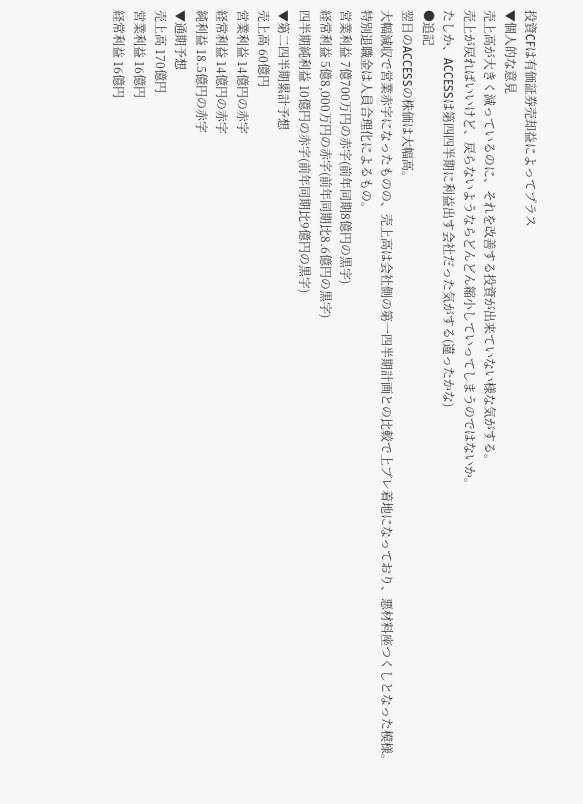投資CFは有価証券売却益によってプラス
▼個人的な意見
売上高が大きく減っているのに、それを改善する投資が出来ていない様な気がする。
売上が戻ればいいけど、戻らないようならどんどん縮小していってしまうのではないか。
たしか、ACCESSは第四四半期に利益出す会社だった気がする(違ったかな)
●追記
翌日のACCESSの株価は大幅高。
大幅減収で営業赤字になったものの、売上高は会社側の第一四半期計画との比較で上ブレ着地になっており、悪材料座つくしとなった模様。
特別退職金は人員合理化によるもの。
営業利益 7億700万円の赤字(前年同期8億円の黒字)
経常利益 5億8,000万円の赤字(前年同期比8.6億円の黒字)
四半期純利益 10億円の赤字(前年同期比9億円の黒字)
▼第二四半期累計予想
売上高 60億円
営業利益 14億円の赤字
経常利益 14億円の赤字
純利益 18.5億円の赤字
▼通期予想
売上高 170億円
営業利益 16億円
経常利益 16億円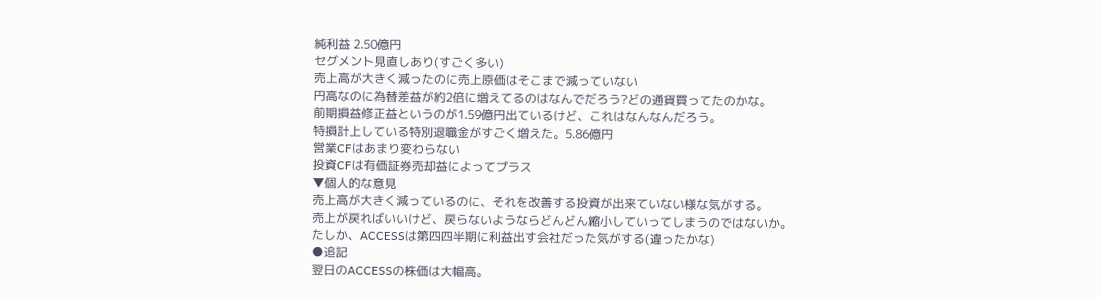純利益 2.50億円
セグメント見直しあり(すごく多い)
売上高が大きく減ったのに売上原価はそこまで減っていない
円高なのに為替差益が約2倍に増えてるのはなんでだろう?どの通貨買ってたのかな。
前期損益修正益というのが1.59億円出ているけど、これはなんなんだろう。
特損計上している特別退職金がすごく増えた。5.86億円
営業CFはあまり変わらない
投資CFは有価証券売却益によってプラス
▼個人的な意見
売上高が大きく減っているのに、それを改善する投資が出来ていない様な気がする。
売上が戻ればいいけど、戻らないようならどんどん縮小していってしまうのではないか。
たしか、ACCESSは第四四半期に利益出す会社だった気がする(違ったかな)
●追記
翌日のACCESSの株価は大幅高。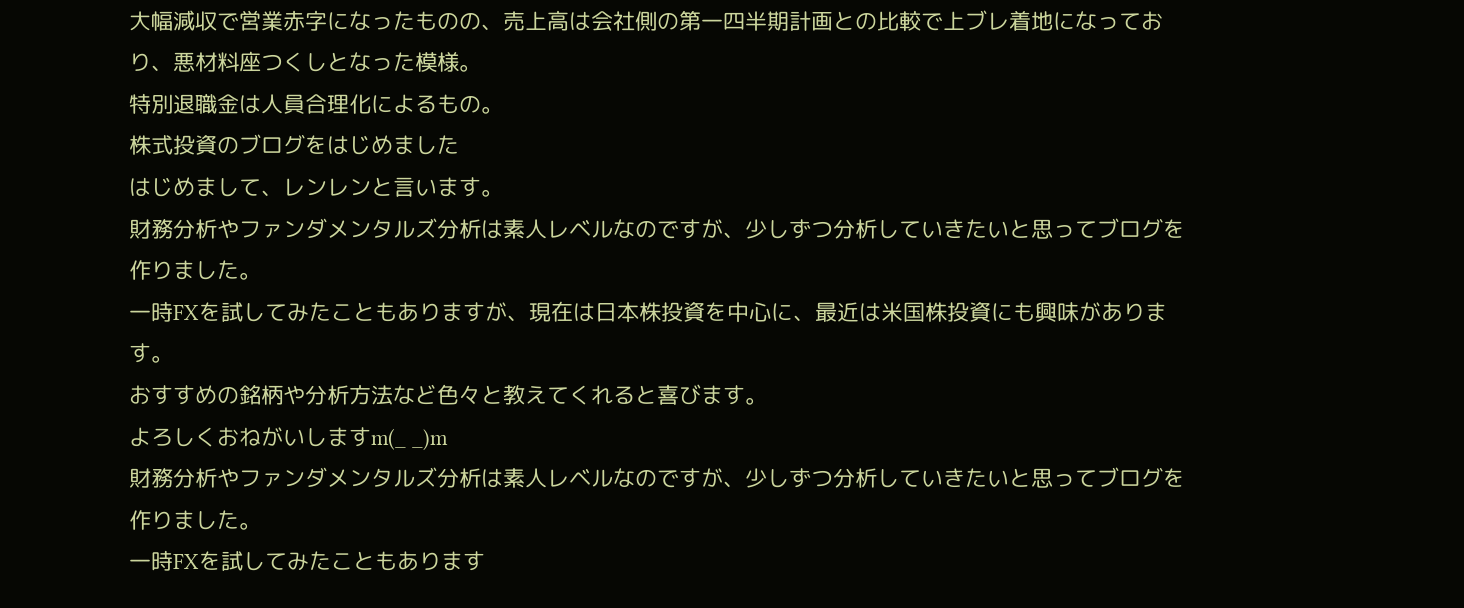大幅減収で営業赤字になったものの、売上高は会社側の第一四半期計画との比較で上ブレ着地になっており、悪材料座つくしとなった模様。
特別退職金は人員合理化によるもの。
株式投資のブログをはじめました
はじめまして、レンレンと言います。
財務分析やファンダメンタルズ分析は素人レベルなのですが、少しずつ分析していきたいと思ってブログを作りました。
一時FXを試してみたこともありますが、現在は日本株投資を中心に、最近は米国株投資にも興味があります。
おすすめの銘柄や分析方法など色々と教えてくれると喜びます。
よろしくおねがいしますm(_ _)m
財務分析やファンダメンタルズ分析は素人レベルなのですが、少しずつ分析していきたいと思ってブログを作りました。
一時FXを試してみたこともあります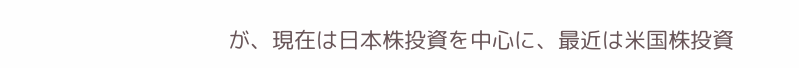が、現在は日本株投資を中心に、最近は米国株投資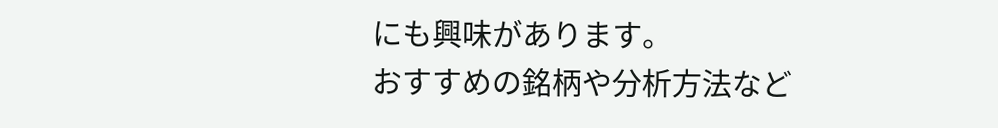にも興味があります。
おすすめの銘柄や分析方法など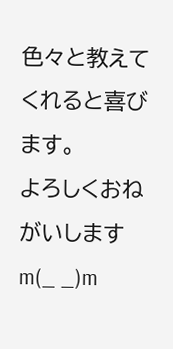色々と教えてくれると喜びます。
よろしくおねがいしますm(_ _)m